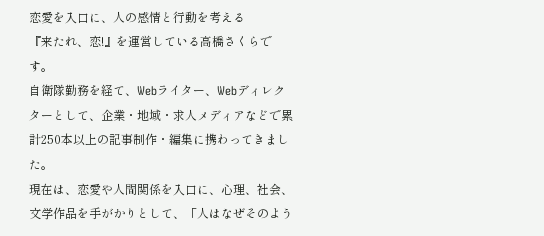恋愛を入口に、人の感情と行動を考える
『来たれ、恋!』を運営している高橋さくらです。
自衛隊勤務を経て、Webライター、Webディレクターとして、企業・地域・求人メディアなどで累計250本以上の記事制作・編集に携わってきました。
現在は、恋愛や人間関係を入口に、心理、社会、文学作品を手がかりとして、「人はなぜそのよう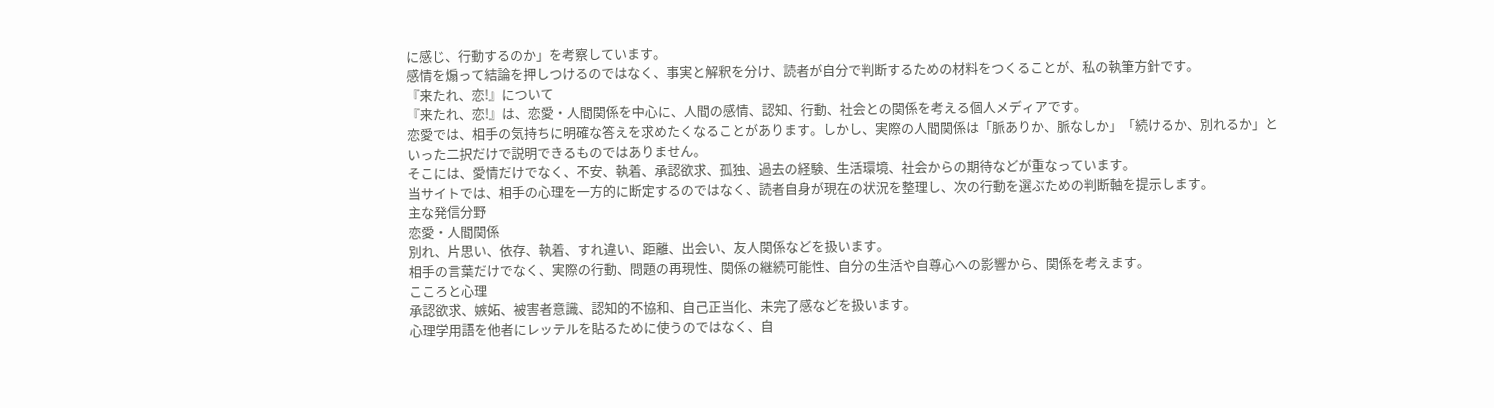に感じ、行動するのか」を考察しています。
感情を煽って結論を押しつけるのではなく、事実と解釈を分け、読者が自分で判断するための材料をつくることが、私の執筆方針です。
『来たれ、恋!』について
『来たれ、恋!』は、恋愛・人間関係を中心に、人間の感情、認知、行動、社会との関係を考える個人メディアです。
恋愛では、相手の気持ちに明確な答えを求めたくなることがあります。しかし、実際の人間関係は「脈ありか、脈なしか」「続けるか、別れるか」といった二択だけで説明できるものではありません。
そこには、愛情だけでなく、不安、執着、承認欲求、孤独、過去の経験、生活環境、社会からの期待などが重なっています。
当サイトでは、相手の心理を一方的に断定するのではなく、読者自身が現在の状況を整理し、次の行動を選ぶための判断軸を提示します。
主な発信分野
恋愛・人間関係
別れ、片思い、依存、執着、すれ違い、距離、出会い、友人関係などを扱います。
相手の言葉だけでなく、実際の行動、問題の再現性、関係の継続可能性、自分の生活や自尊心への影響から、関係を考えます。
こころと心理
承認欲求、嫉妬、被害者意識、認知的不協和、自己正当化、未完了感などを扱います。
心理学用語を他者にレッテルを貼るために使うのではなく、自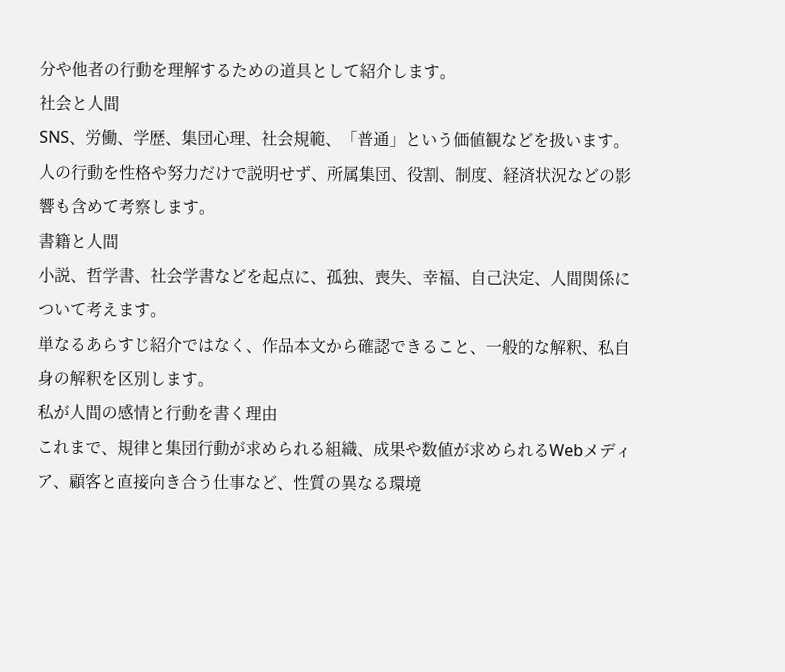分や他者の行動を理解するための道具として紹介します。
社会と人間
SNS、労働、学歴、集団心理、社会規範、「普通」という価値観などを扱います。
人の行動を性格や努力だけで説明せず、所属集団、役割、制度、経済状況などの影響も含めて考察します。
書籍と人間
小説、哲学書、社会学書などを起点に、孤独、喪失、幸福、自己決定、人間関係について考えます。
単なるあらすじ紹介ではなく、作品本文から確認できること、一般的な解釈、私自身の解釈を区別します。
私が人間の感情と行動を書く理由
これまで、規律と集団行動が求められる組織、成果や数値が求められるWebメディア、顧客と直接向き合う仕事など、性質の異なる環境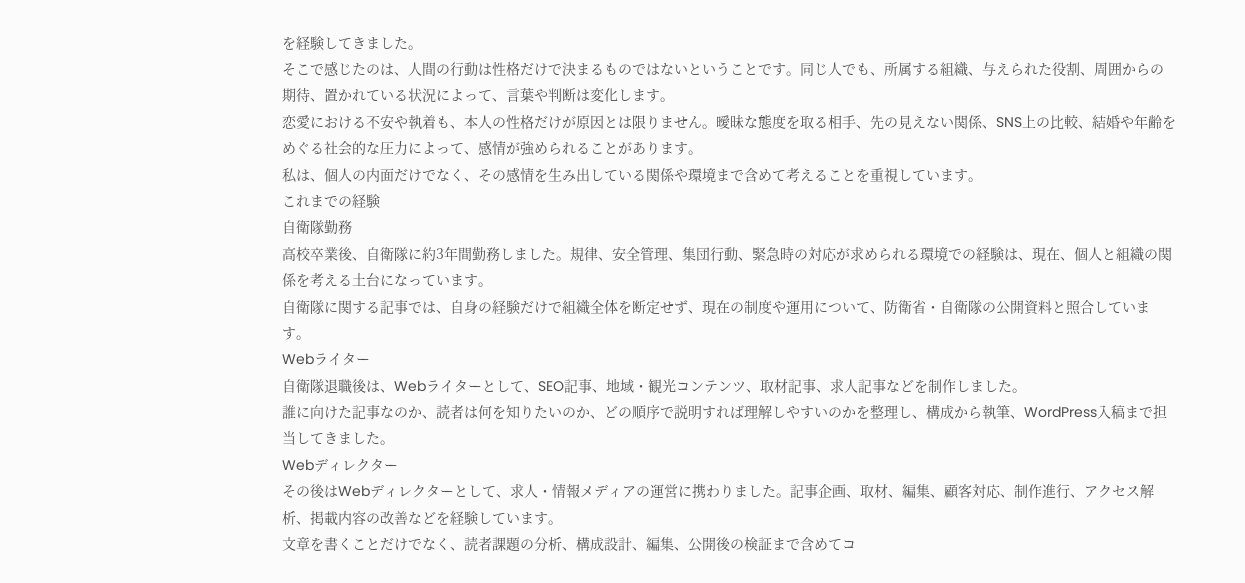を経験してきました。
そこで感じたのは、人間の行動は性格だけで決まるものではないということです。同じ人でも、所属する組織、与えられた役割、周囲からの期待、置かれている状況によって、言葉や判断は変化します。
恋愛における不安や執着も、本人の性格だけが原因とは限りません。曖昧な態度を取る相手、先の見えない関係、SNS上の比較、結婚や年齢をめぐる社会的な圧力によって、感情が強められることがあります。
私は、個人の内面だけでなく、その感情を生み出している関係や環境まで含めて考えることを重視しています。
これまでの経験
自衛隊勤務
高校卒業後、自衛隊に約3年間勤務しました。規律、安全管理、集団行動、緊急時の対応が求められる環境での経験は、現在、個人と組織の関係を考える土台になっています。
自衛隊に関する記事では、自身の経験だけで組織全体を断定せず、現在の制度や運用について、防衛省・自衛隊の公開資料と照合しています。
Webライター
自衛隊退職後は、Webライターとして、SEO記事、地域・観光コンテンツ、取材記事、求人記事などを制作しました。
誰に向けた記事なのか、読者は何を知りたいのか、どの順序で説明すれば理解しやすいのかを整理し、構成から執筆、WordPress入稿まで担当してきました。
Webディレクター
その後はWebディレクターとして、求人・情報メディアの運営に携わりました。記事企画、取材、編集、顧客対応、制作進行、アクセス解析、掲載内容の改善などを経験しています。
文章を書くことだけでなく、読者課題の分析、構成設計、編集、公開後の検証まで含めてコ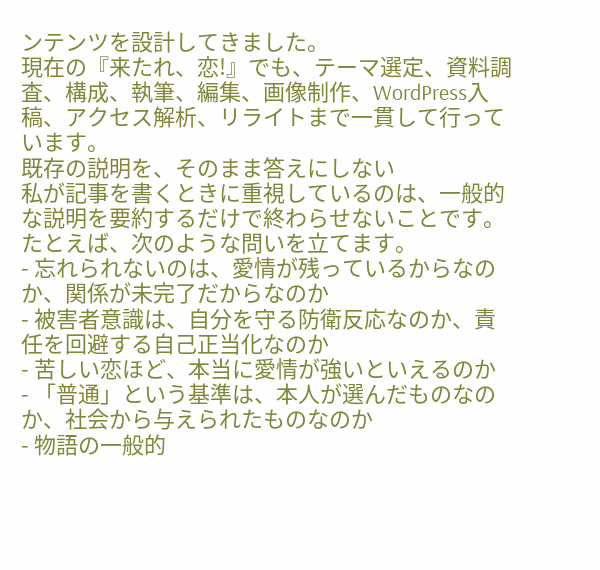ンテンツを設計してきました。
現在の『来たれ、恋!』でも、テーマ選定、資料調査、構成、執筆、編集、画像制作、WordPress入稿、アクセス解析、リライトまで一貫して行っています。
既存の説明を、そのまま答えにしない
私が記事を書くときに重視しているのは、一般的な説明を要約するだけで終わらせないことです。
たとえば、次のような問いを立てます。
- 忘れられないのは、愛情が残っているからなのか、関係が未完了だからなのか
- 被害者意識は、自分を守る防衛反応なのか、責任を回避する自己正当化なのか
- 苦しい恋ほど、本当に愛情が強いといえるのか
- 「普通」という基準は、本人が選んだものなのか、社会から与えられたものなのか
- 物語の一般的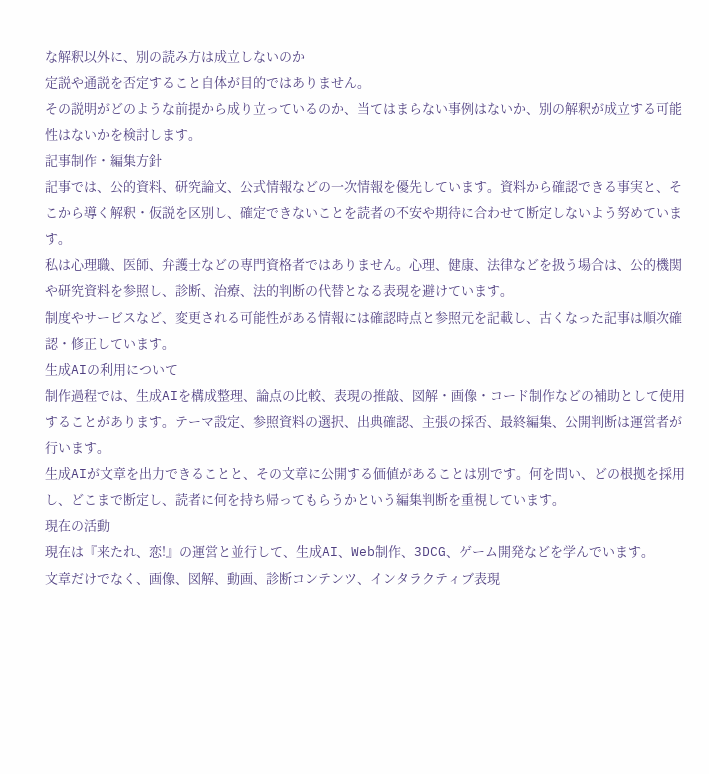な解釈以外に、別の読み方は成立しないのか
定説や通説を否定すること自体が目的ではありません。
その説明がどのような前提から成り立っているのか、当てはまらない事例はないか、別の解釈が成立する可能性はないかを検討します。
記事制作・編集方針
記事では、公的資料、研究論文、公式情報などの一次情報を優先しています。資料から確認できる事実と、そこから導く解釈・仮説を区別し、確定できないことを読者の不安や期待に合わせて断定しないよう努めています。
私は心理職、医師、弁護士などの専門資格者ではありません。心理、健康、法律などを扱う場合は、公的機関や研究資料を参照し、診断、治療、法的判断の代替となる表現を避けています。
制度やサービスなど、変更される可能性がある情報には確認時点と参照元を記載し、古くなった記事は順次確認・修正しています。
生成AIの利用について
制作過程では、生成AIを構成整理、論点の比較、表現の推敲、図解・画像・コード制作などの補助として使用することがあります。テーマ設定、参照資料の選択、出典確認、主張の採否、最終編集、公開判断は運営者が行います。
生成AIが文章を出力できることと、その文章に公開する価値があることは別です。何を問い、どの根拠を採用し、どこまで断定し、読者に何を持ち帰ってもらうかという編集判断を重視しています。
現在の活動
現在は『来たれ、恋!』の運営と並行して、生成AI、Web制作、3DCG、ゲーム開発などを学んでいます。
文章だけでなく、画像、図解、動画、診断コンテンツ、インタラクティブ表現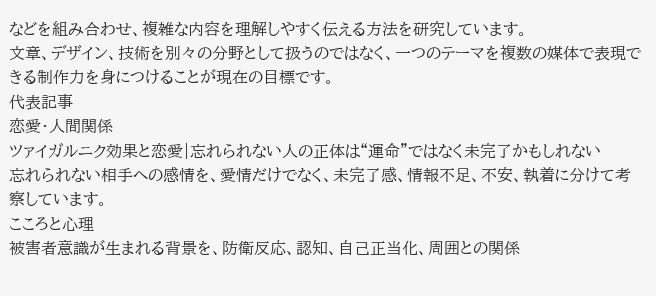などを組み合わせ、複雑な内容を理解しやすく伝える方法を研究しています。
文章、デザイン、技術を別々の分野として扱うのではなく、一つのテーマを複数の媒体で表現できる制作力を身につけることが現在の目標です。
代表記事
恋愛・人間関係
ツァイガルニク効果と恋愛|忘れられない人の正体は“運命”ではなく未完了かもしれない
忘れられない相手への感情を、愛情だけでなく、未完了感、情報不足、不安、執着に分けて考察しています。
こころと心理
被害者意識が生まれる背景を、防衛反応、認知、自己正当化、周囲との関係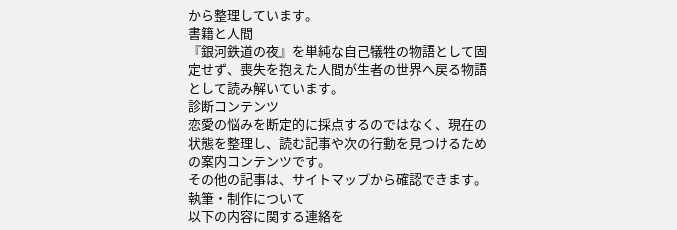から整理しています。
書籍と人間
『銀河鉄道の夜』を単純な自己犠牲の物語として固定せず、喪失を抱えた人間が生者の世界へ戻る物語として読み解いています。
診断コンテンツ
恋愛の悩みを断定的に採点するのではなく、現在の状態を整理し、読む記事や次の行動を見つけるための案内コンテンツです。
その他の記事は、サイトマップから確認できます。
執筆・制作について
以下の内容に関する連絡を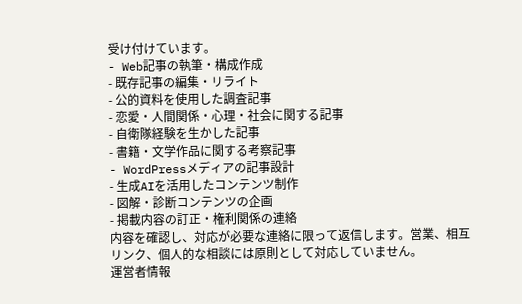受け付けています。
- Web記事の執筆・構成作成
- 既存記事の編集・リライト
- 公的資料を使用した調査記事
- 恋愛・人間関係・心理・社会に関する記事
- 自衛隊経験を生かした記事
- 書籍・文学作品に関する考察記事
- WordPressメディアの記事設計
- 生成AIを活用したコンテンツ制作
- 図解・診断コンテンツの企画
- 掲載内容の訂正・権利関係の連絡
内容を確認し、対応が必要な連絡に限って返信します。営業、相互リンク、個人的な相談には原則として対応していません。
運営者情報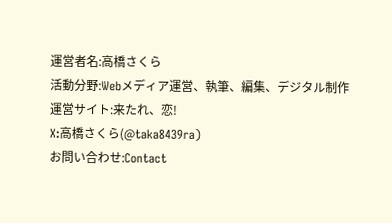運営者名:高橋さくら
活動分野:Webメディア運営、執筆、編集、デジタル制作
運営サイト:来たれ、恋!
X:高橋さくら(@taka8439ra)
お問い合わせ:Contact